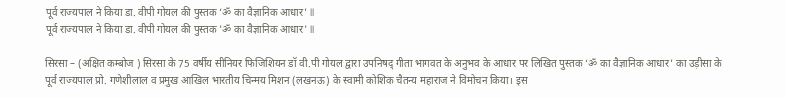पूर्व राज्यपाल ने किया डा. वीपी गोयल की पुस्तक ‘ॐ का वैज्ञानिक आधार’ ll
पूर्व राज्यपाल ने किया डा. वीपी गोयल की पुस्तक 'ॐ का वैज्ञानिक आधार' ll

सिरसा – (अक्षित कम्बोज ) सिरसा के 75 वर्षीय सीनियर फिजिशियन डॉ वी.पी गोयल द्वारा उपनिषद् गीता भागवत के अनुभव के आधार पर लिखित पुस्तक ‘ॐ का वैज्ञानिक आधार’ का उड़ीसा के पूर्व राज्यपाल प्रो. गणेशीलाल व प्रमुख आखिल भारतीय चिन्मय मिशन (लखनऊ) के स्वामी कोशिक चैतन्य महाराज ने विमोचन किया। इस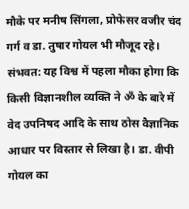मौके पर मनीष सिंगला, प्रोफेसर वजीर चंद गर्ग व डा. तुषार गोयल भी मौजूद रहे। संभवत: यह विश्व में पहला मौका होगा कि किसी विज्ञानशील व्यक्ति ने ॐ के बारे में वेद उपनिषद आदि के साथ ठोस वैज्ञानिक आधार पर विस्तार से लिखा है। डा. वीपी गोयल का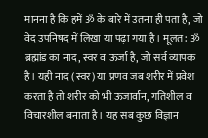मानना है कि हमें ॐ के बारे में उतना ही पता है, जो वेद उपनिषद में लिखा या पढ़ा गया है। मूलत: ॐ ब्रह्मांड का नाद, स्वर व ऊर्जा है, जो सर्व व्यापक है। यही नाद (स्वर) या प्रणव जब शरीर में प्रवेश करता है तो शरीर को भी ऊजार्वान, गतिशील व विचारशील बनाता है। यह सब कुछ विज्ञान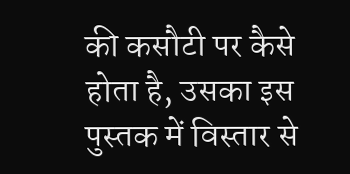की कसौटी पर कैसे होता है, उसका इस पुस्तक में विस्तार से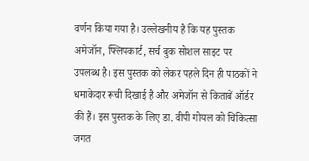वर्णन किया गया है। उल्लेखनीय है कि यह पुस्तक अमेजॉन, फ्लिपकार्ट, सर्च बुक सोशल साइट पर उपलब्ध है। इस पुस्तक को लेकर पहले दिन ही पाठकों ने धमाकेदार रूची दिखाई है और अमेजॉन से किताबें ऑर्डर की हैं। इस पुस्तक के लिए डा. वीपी गोयल को चिकित्सा जगत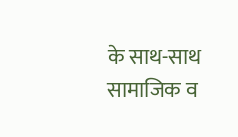के साथ-साथ सामाजिक व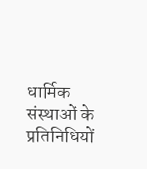धार्मिक संस्थाओं के प्रतिनिधियों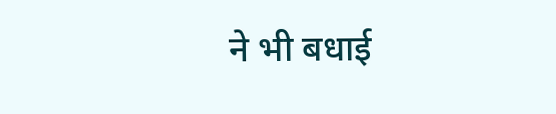ने भी बधाई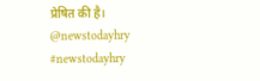प्रेषित की है। @newstodayhry #newstodayhry